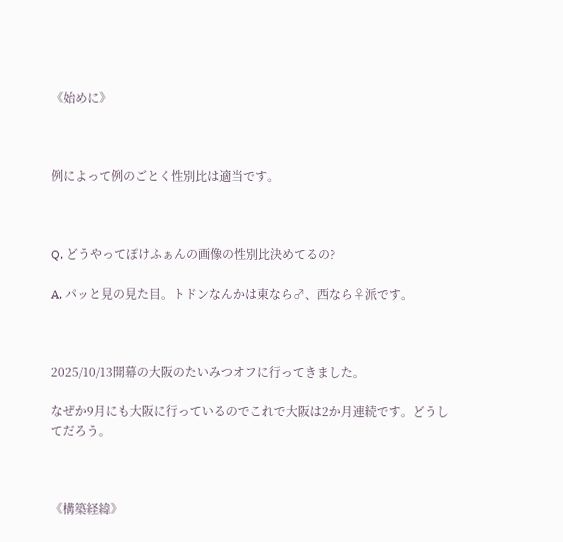《始めに》



例によって例のごとく性別比は適当です。



Q, どうやってぽけふぁんの画像の性別比決めてるの?

A, パッと見の見た目。トドンなんかは東なら♂、西なら♀派です。



2025/10/13開幕の大阪のたいみつオフに行ってきました。

なぜか9月にも大阪に行っているのでこれで大阪は2か月連続です。どうしてだろう。



《構築経緯》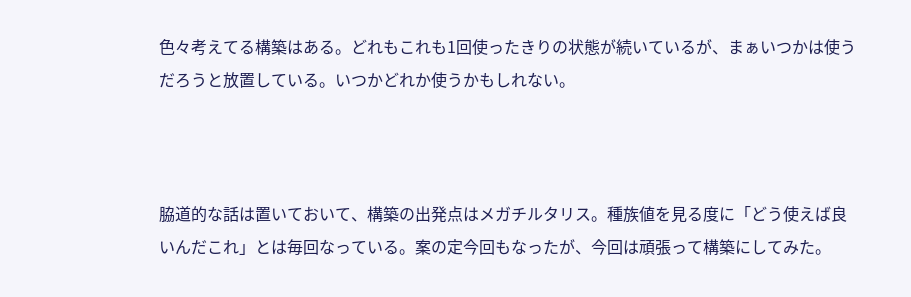色々考えてる構築はある。どれもこれも1回使ったきりの状態が続いているが、まぁいつかは使うだろうと放置している。いつかどれか使うかもしれない。



脇道的な話は置いておいて、構築の出発点はメガチルタリス。種族値を見る度に「どう使えば良いんだこれ」とは毎回なっている。案の定今回もなったが、今回は頑張って構築にしてみた。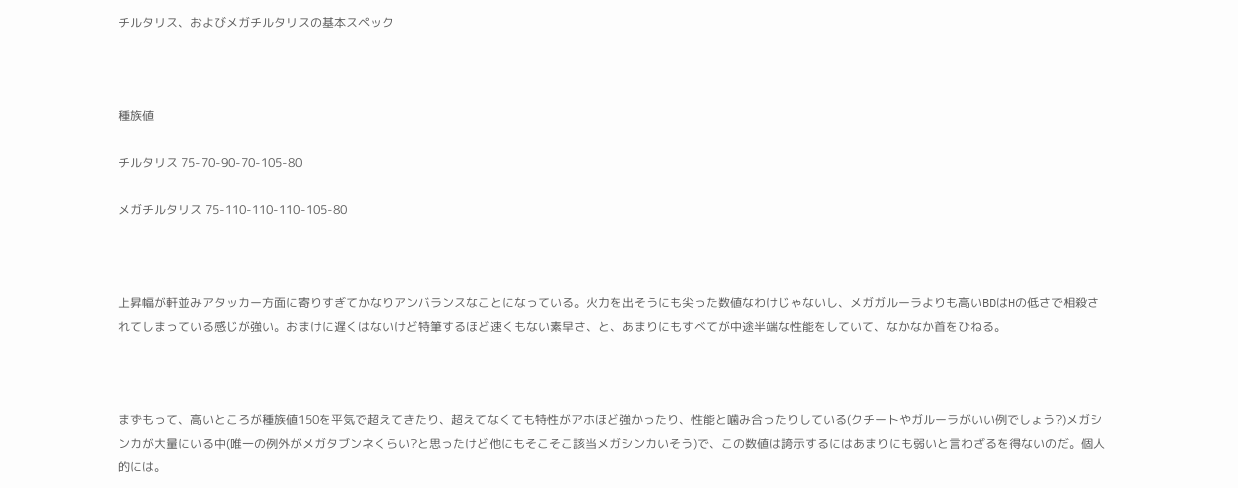チルタリス、およびメガチルタリスの基本スペック



種族値

チルタリス 75-70-90-70-105-80

メガチルタリス 75-110-110-110-105-80



上昇幅が軒並みアタッカー方面に寄りすぎてかなりアンバランスなことになっている。火力を出そうにも尖った数値なわけじゃないし、メガガルーラよりも高いBDはHの低さで相殺されてしまっている感じが強い。おまけに遅くはないけど特筆するほど速くもない素早さ、と、あまりにもすべてが中途半端な性能をしていて、なかなか首をひねる。



まずもって、高いところが種族値150を平気で超えてきたり、超えてなくても特性がアホほど強かったり、性能と噛み合ったりしている(クチートやガルーラがいい例でしょう?)メガシンカが大量にいる中(唯一の例外がメガタブンネくらい?と思ったけど他にもそこそこ該当メガシンカいそう)で、この数値は誇示するにはあまりにも弱いと言わざるを得ないのだ。個人的には。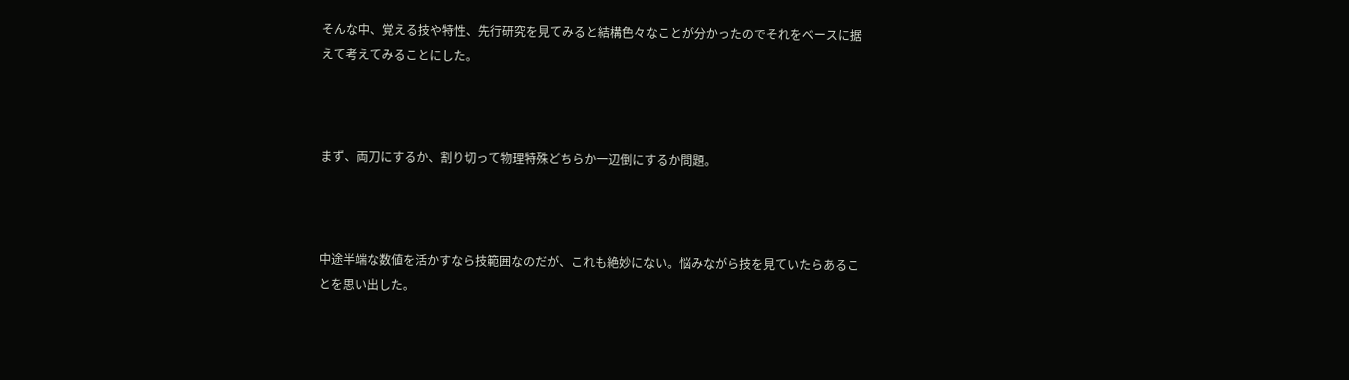そんな中、覚える技や特性、先行研究を見てみると結構色々なことが分かったのでそれをベースに据えて考えてみることにした。



まず、両刀にするか、割り切って物理特殊どちらか一辺倒にするか問題。



中途半端な数値を活かすなら技範囲なのだが、これも絶妙にない。悩みながら技を見ていたらあることを思い出した。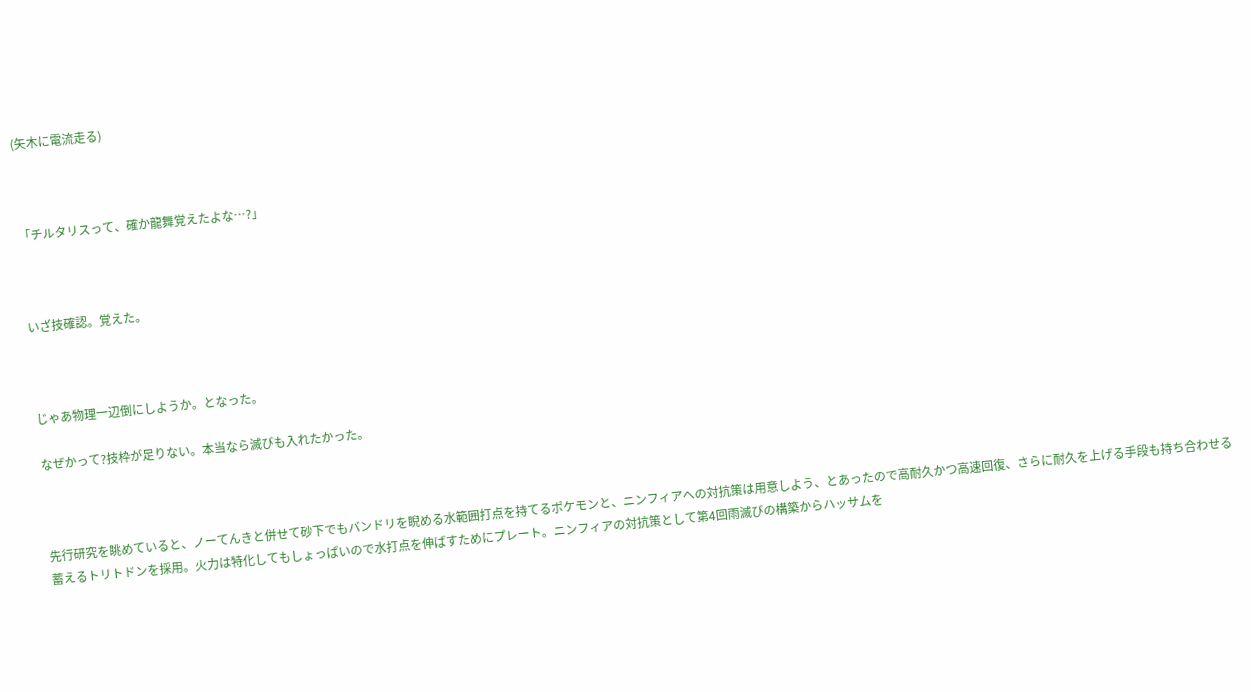(矢木に電流走る)



「チルタリスって、確か龍舞覚えたよな…?」



いざ技確認。覚えた。



じゃあ物理一辺倒にしようか。となった。

なぜかって?技枠が足りない。本当なら滅びも入れたかった。



先行研究を眺めていると、ノーてんきと併せて砂下でもバンドリを睨める水範囲打点を持てるポケモンと、ニンフィアへの対抗策は用意しよう、とあったので高耐久かつ高速回復、さらに耐久を上げる手段も持ち合わせる蓄えるトリトドンを採用。火力は特化してもしょっぱいので水打点を伸ばすためにプレート。ニンフィアの対抗策として第4回雨滅びの構築からハッサムを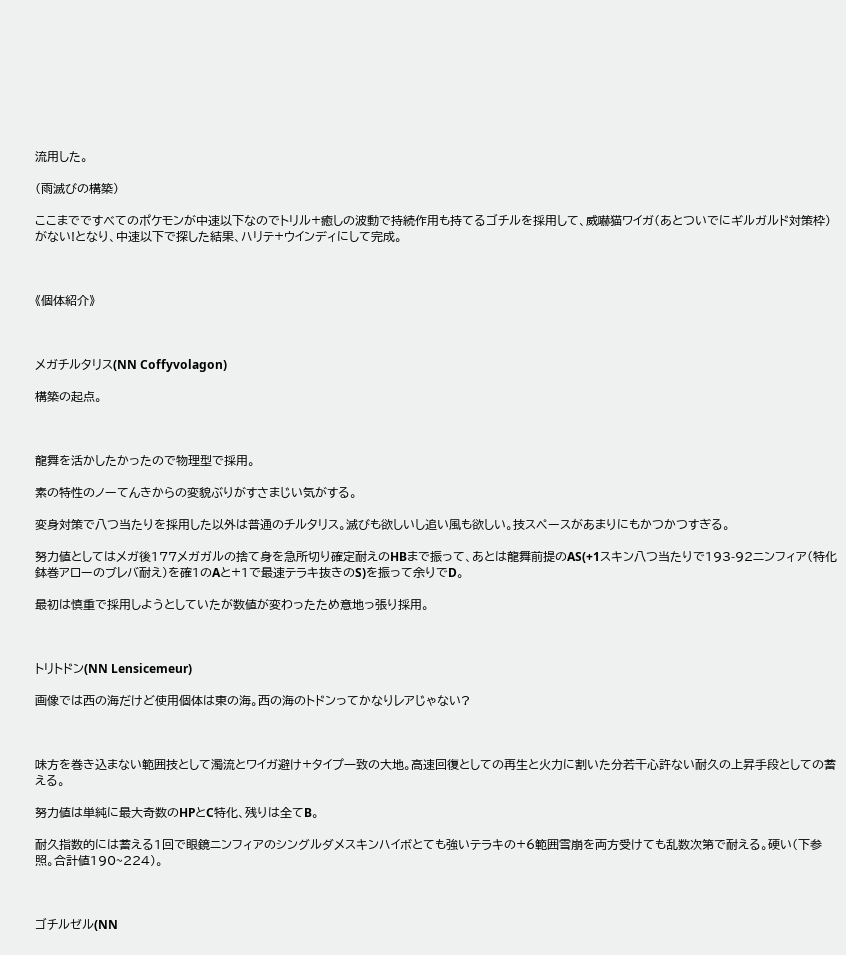流用した。

(雨滅びの構築)

ここまでですべてのポケモンが中速以下なのでトリル+癒しの波動で持続作用も持てるゴチルを採用して、威嚇猫ワイガ(あとついでにギルガルド対策枠)がない!となり、中速以下で探した結果、ハリテ+ウインディにして完成。



《個体紹介》



メガチルタリス(NN Coffyvolagon)

構築の起点。



龍舞を活かしたかったので物理型で採用。

素の特性のノーてんきからの変貌ぶりがすさまじい気がする。

変身対策で八つ当たりを採用した以外は普通のチルタリス。滅びも欲しいし追い風も欲しい。技スペースがあまりにもかつかつすぎる。

努力値としてはメガ後177メガガルの捨て身を急所切り確定耐えのHBまで振って、あとは龍舞前提のAS(+1スキン八つ当たりで193-92ニンフィア(特化鉢巻アローのブレバ耐え)を確1のAと+1で最速テラキ抜きのS)を振って余りでD。

最初は慎重で採用しようとしていたが数値が変わったため意地っ張り採用。



トリトドン(NN Lensicemeur)

画像では西の海だけど使用個体は東の海。西の海のトドンってかなりレアじゃない?



味方を巻き込まない範囲技として濁流とワイガ避け+タイプ一致の大地。高速回復としての再生と火力に割いた分若干心許ない耐久の上昇手段としての蓄える。

努力値は単純に最大奇数のHPとC特化、残りは全てB。

耐久指数的には蓄える1回で眼鏡ニンフィアのシングルダメスキンハイボとても強いテラキの+6範囲雪崩を両方受けても乱数次第で耐える。硬い(下参照。合計値190~224)。



ゴチルゼル(NN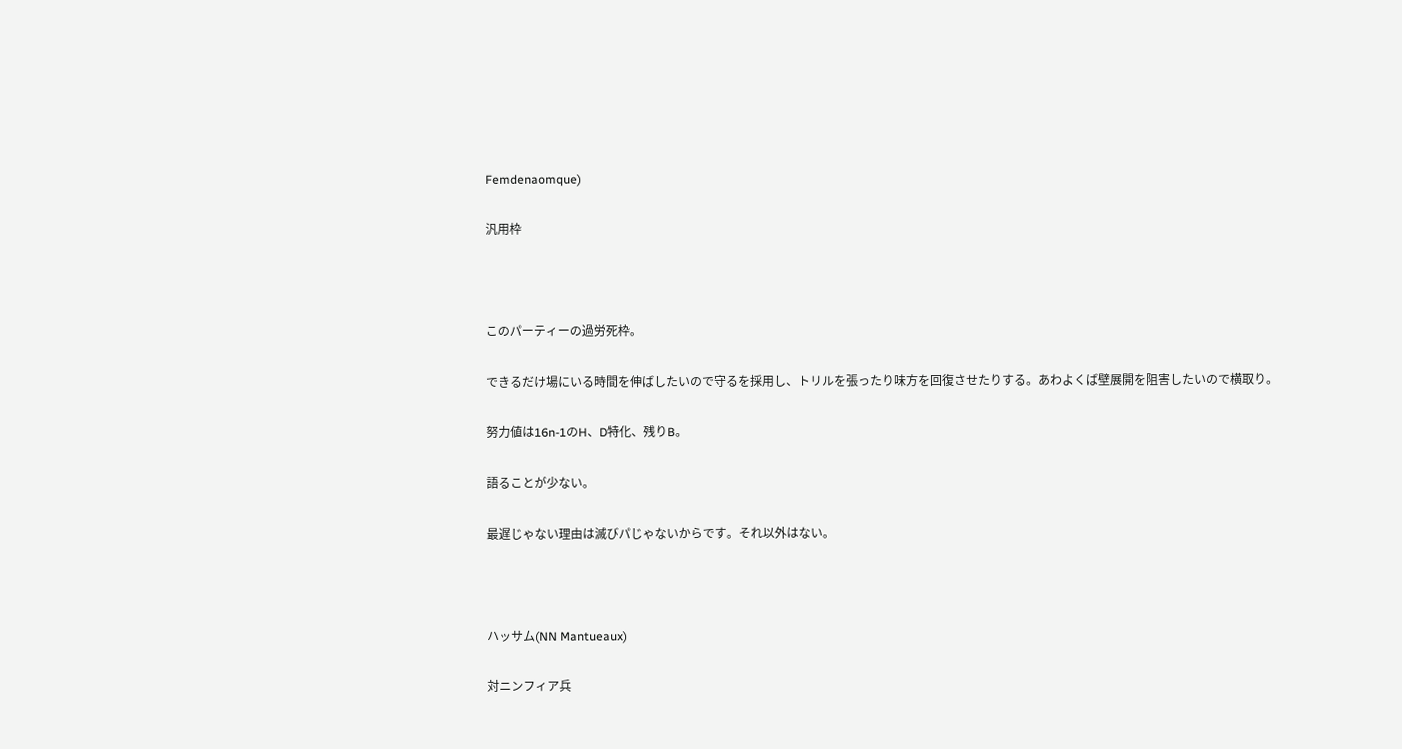Femdenaomque)

汎用枠



このパーティーの過労死枠。

できるだけ場にいる時間を伸ばしたいので守るを採用し、トリルを張ったり味方を回復させたりする。あわよくば壁展開を阻害したいので横取り。

努力値は16n-1のH、D特化、残りB。

語ることが少ない。

最遅じゃない理由は滅びパじゃないからです。それ以外はない。



ハッサム(NN Mantueaux)

対ニンフィア兵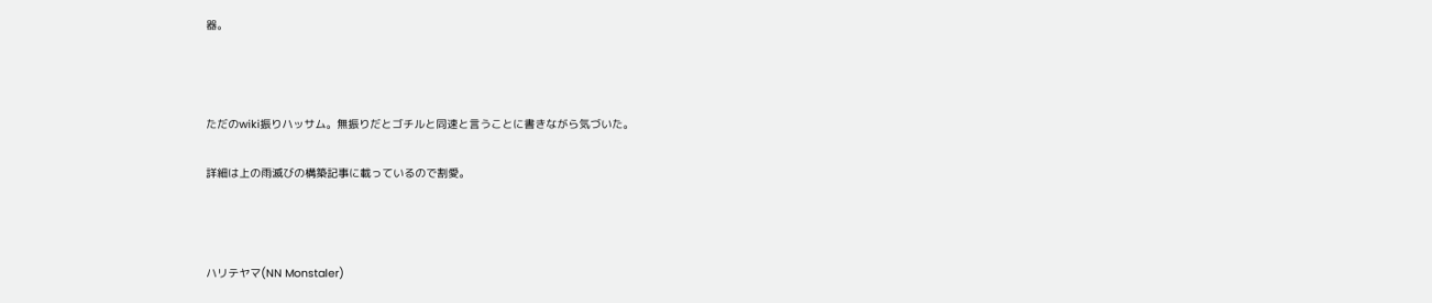器。



ただのwiki振りハッサム。無振りだとゴチルと同速と言うことに書きながら気づいた。

詳細は上の雨滅びの構築記事に載っているので割愛。



ハリテヤマ(NN Monstaler)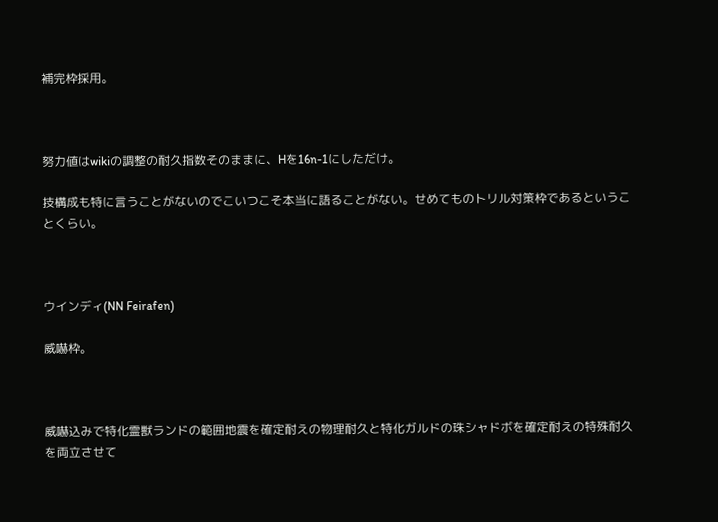補完枠採用。



努力値はwikiの調整の耐久指数そのままに、Hを16n-1にしただけ。

技構成も特に言うことがないのでこいつこそ本当に語ることがない。せめてものトリル対策枠であるということくらい。



ウインディ(NN Feirafen)

威嚇枠。



威嚇込みで特化霊獣ランドの範囲地震を確定耐えの物理耐久と特化ガルドの珠シャドボを確定耐えの特殊耐久を両立させて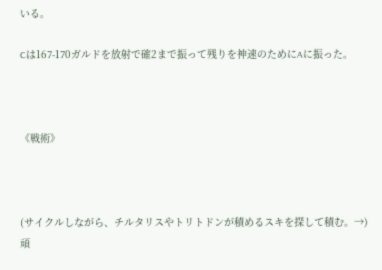いる。

Cは167-170ガルドを放射で確2まで振って残りを神速のためにAに振った。



《戦術》



(サイクルしながら、チルタリスやトリトドンが積めるスキを探して積む。→)頑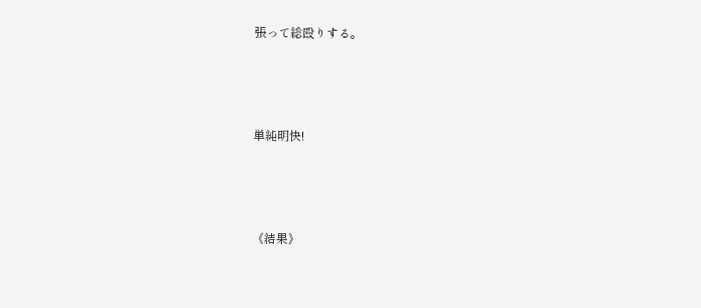張って総殴りする。



単純明快!



《結果》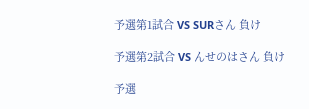予選第1試合 VS SURさん 負け

予選第2試合 VS んせのはさん 負け

予選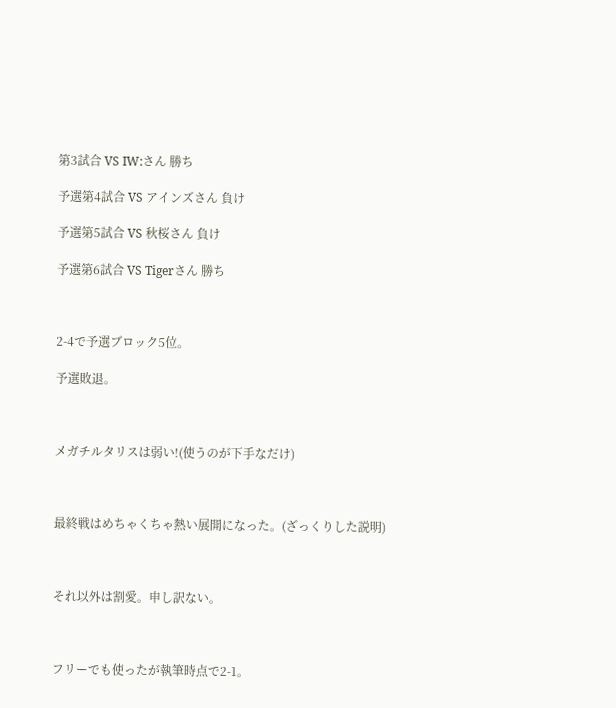第3試合 VS IW:さん 勝ち

予選第4試合 VS アインズさん 負け

予選第5試合 VS 秋桜さん 負け

予選第6試合 VS Tigerさん 勝ち



2-4で予選ブロック5位。

予選敗退。



メガチルタリスは弱い!(使うのが下手なだけ)



最終戦はめちゃくちゃ熱い展開になった。(ざっくりした説明)



それ以外は割愛。申し訳ない。



フリーでも使ったが執筆時点で2-1。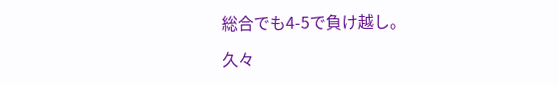総合でも4-5で負け越し。

久々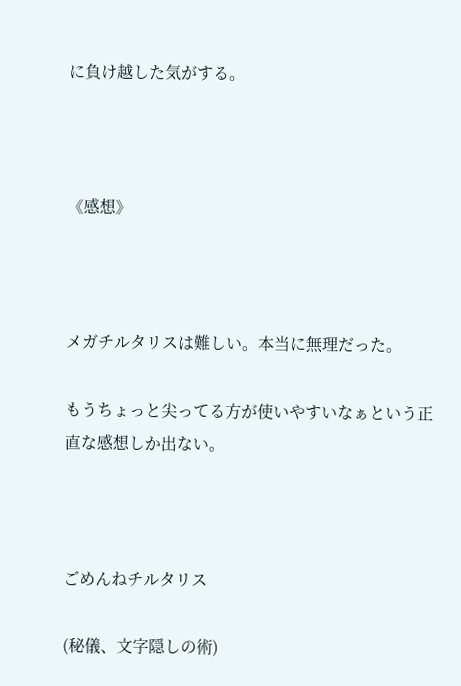に負け越した気がする。



《感想》



メガチルタリスは難しい。本当に無理だった。

もうちょっと尖ってる方が使いやすいなぁという正直な感想しか出ない。



ごめんねチルタリス

(秘儀、文字隠しの術)